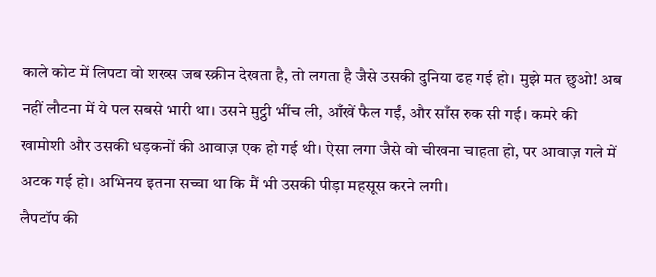काले कोट में लिपटा वो शख्स जब स्क्रीन देखता है, तो लगता है जैसे उसकी दुनिया ढह गई हो। मुझे मत छुओ! अब नहीं लौटना में ये पल सबसे भारी था। उसने मुट्ठी भींच ली, आँखें फैल गईं, और साँस रुक सी गई। कमरे की खामोशी और उसकी धड़कनों की आवाज़ एक हो गई थी। ऐसा लगा जैसे वो चीखना चाहता हो, पर आवाज़ गले में अटक गई हो। अभिनय इतना सच्चा था कि मैं भी उसकी पीड़ा महसूस करने लगी।
लैपटॉप की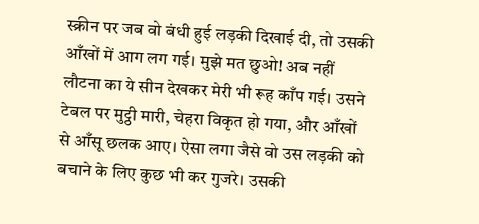स्क्रीन पर जब वो बंधी हुई लड़की दिखाई दी, तो उसकी आँखों में आग लग गई। मुझे मत छुओ! अब नहीं लौटना का ये सीन देखकर मेरी भी रूह काँप गई। उसने टेबल पर मुट्ठी मारी, चेहरा विकृत हो गया, और आँखों से आँसू छलक आए। ऐसा लगा जैसे वो उस लड़की को बचाने के लिए कुछ भी कर गुजरे। उसकी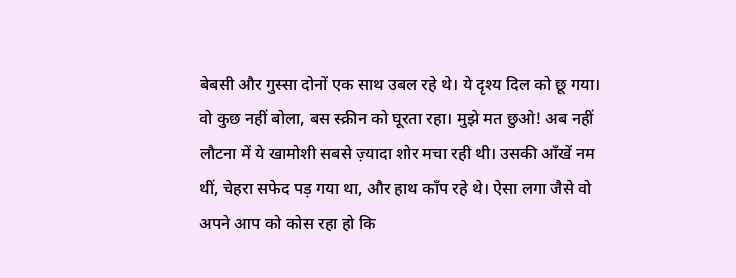बेबसी और गुस्सा दोनों एक साथ उबल रहे थे। ये दृश्य दिल को छू गया।
वो कुछ नहीं बोला, बस स्क्रीन को घूरता रहा। मुझे मत छुओ! अब नहीं लौटना में ये खामोशी सबसे ज़्यादा शोर मचा रही थी। उसकी आँखें नम थीं, चेहरा सफेद पड़ गया था, और हाथ काँप रहे थे। ऐसा लगा जैसे वो अपने आप को कोस रहा हो कि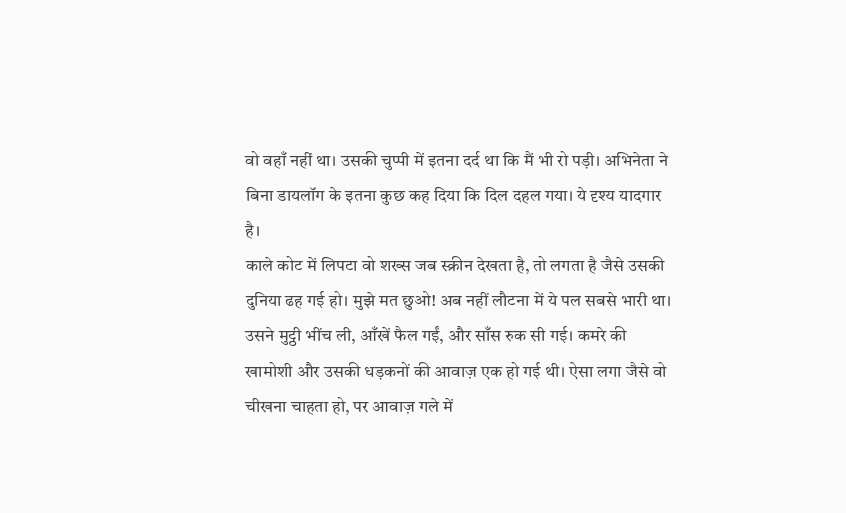वो वहाँ नहीं था। उसकी चुप्पी में इतना दर्द था कि मैं भी रो पड़ी। अभिनेता ने बिना डायलॉग के इतना कुछ कह दिया कि दिल दहल गया। ये दृश्य यादगार है।
काले कोट में लिपटा वो शख्स जब स्क्रीन देखता है, तो लगता है जैसे उसकी दुनिया ढह गई हो। मुझे मत छुओ! अब नहीं लौटना में ये पल सबसे भारी था। उसने मुट्ठी भींच ली, आँखें फैल गईं, और साँस रुक सी गई। कमरे की खामोशी और उसकी धड़कनों की आवाज़ एक हो गई थी। ऐसा लगा जैसे वो चीखना चाहता हो, पर आवाज़ गले में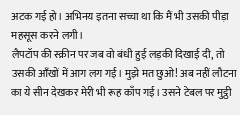अटक गई हो। अभिनय इतना सच्चा था कि मैं भी उसकी पीड़ा महसूस करने लगी।
लैपटॉप की स्क्रीन पर जब वो बंधी हुई लड़की दिखाई दी, तो उसकी आँखों में आग लग गई। मुझे मत छुओ! अब नहीं लौटना का ये सीन देखकर मेरी भी रूह काँप गई। उसने टेबल पर मुट्ठी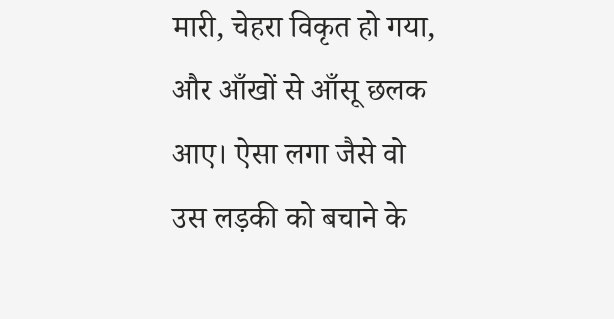मारी, चेहरा विकृत हो गया, और आँखों से आँसू छलक आए। ऐसा लगा जैसे वो उस लड़की को बचाने के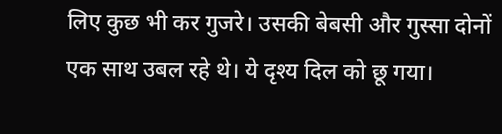लिए कुछ भी कर गुजरे। उसकी बेबसी और गुस्सा दोनों एक साथ उबल रहे थे। ये दृश्य दिल को छू गया।